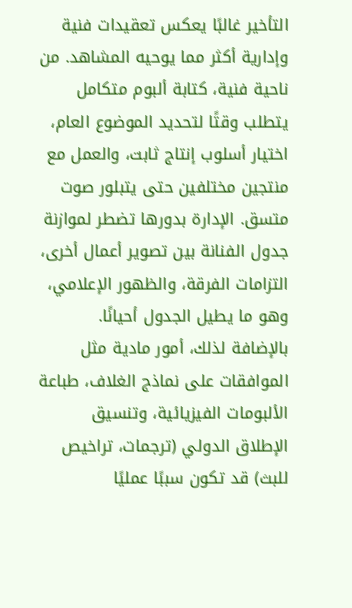التأخير غالبًا يعكس تعقيدات فنية وإدارية أكثر مما يوحيه المشاهد. من ناحية فنية، كتابة ألبوم متكامل يتطلب وقتًا لتحديد الموضوع العام، اختيار أسلوب إنتاج ثابت، والعمل مع منتجين مختلفين حتى يتبلور صوت متسق. الإدارة بدورها تضطر لموازنة جدول الفنانة بين تصوير أعمال أخرى، التزامات الفرقة، والظهور الإعلامي، وهو ما يطيل الجدول أحيانًا.
بالإضافة لذلك، أمور مادية مثل الموافقات على نماذج الغلاف، طباعة الألبومات الفيزيائية، وتنسيق الإطلاق الدولي (ترجمات، تراخيص للبث) قد تكون سببًا عمليًا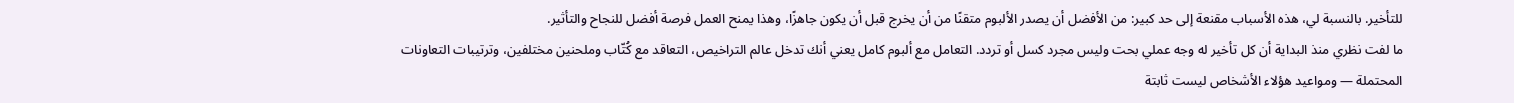للتأخير. بالنسبة لي، هذه الأسباب مقنعة إلى حد كبير: من الأفضل أن يصدر الألبوم متقنًا من أن يخرج قبل أن يكون جاهزًا، وهذا يمنح العمل فرصة أفضل للنجاح والتأثير.
ما لفت نظري منذ البداية أن كل تأخير له وجه عملي بحت وليس مجرد كسل أو تردد. التعامل مع ألبوم كامل يعني أنك تدخل عالم التراخيص، التعاقد مع كُتّاب وملحنين مختلفين، وترتيبات التعاونات المحتملة — ومواعيد هؤلاء الأشخاص ليست ثابتة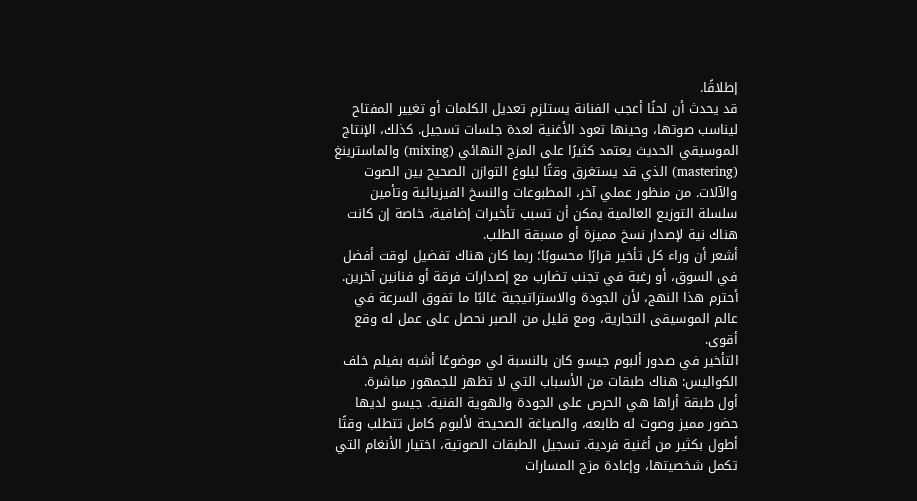إطلاقًا.
قد يحدث أن لحنًا أعجب الفنانة يستلزم تعديل الكلمات أو تغيير المفتاح ليناسب صوتها، وحينها تعود الأغنية لعدة جلسات تسجيل. كذلك، الإنتاج الموسيقي الحديث يعتمد كثيرًا على المزج النهائي (mixing) والماسترينغ (mastering) الذي قد يستغرق وقتًا لبلوغ التوازن الصحيح بين الصوت والآلات. من منظور عملي آخر، المطبوعات والنسخ الفيزيائية وتأمين سلسلة التوزيع العالمية يمكن أن تسبب تأخيرات إضافية، خاصة إن كانت هناك نية لإصدار نسخ مميزة أو مسبقة الطلب.
أشعر أن وراء كل تأخير قرارًا محسوبًا؛ ربما كان هناك تفضيل لوقت أفضل في السوق، أو رغبة في تجنب تضارب مع إصدارات فرقة أو فنانين آخرين. أحترم هذا النهج، لأن الجودة والاستراتيجية غالبًا ما تفوق السرعة في عالم الموسيقى التجارية، ومع قليل من الصبر نحصل على عمل له وقع أقوى.
التأخير في صدور ألبوم جيسو كان بالنسبة لي موضوعًا أشبه بفيلم خلف الكواليس: هناك طبقات من الأسباب التي لا تظهر للجمهور مباشرة.
أول طبقة أراها هي الحرص على الجودة والهوية الفنية. جيسو لديها حضور مميز وصوت له طابعه، والصياغة الصحيحة لألبوم كامل تتطلب وقتًا أطول بكثير من أغنية فردية. تسجيل الطبقات الصوتية، اختيار الأنغام التي تكمل شخصيتها، وإعادة مزج المسارات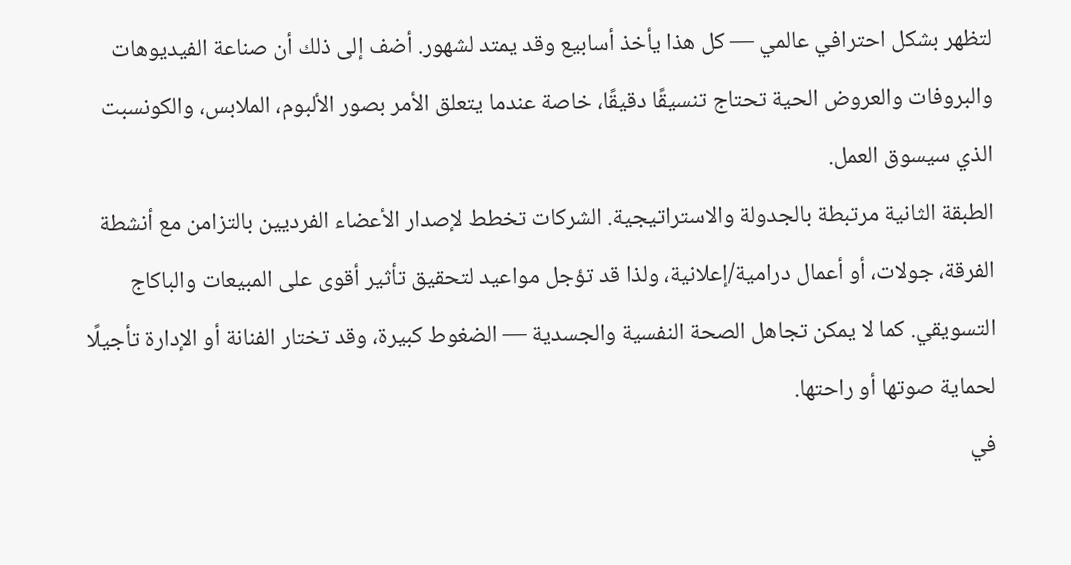لتظهر بشكل احترافي عالمي — كل هذا يأخذ أسابيع وقد يمتد لشهور. أضف إلى ذلك أن صناعة الفيديوهات والبروفات والعروض الحية تحتاج تنسيقًا دقيقًا، خاصة عندما يتعلق الأمر بصور الألبوم، الملابس، والكونسبت الذي سيسوق العمل.
الطبقة الثانية مرتبطة بالجدولة والاستراتيجية. الشركات تخطط لإصدار الأعضاء الفرديين بالتزامن مع أنشطة الفرقة، جولات، أو أعمال درامية/إعلانية، ولذا قد تؤجل مواعيد لتحقيق تأثير أقوى على المبيعات والباكاج التسويقي. كما لا يمكن تجاهل الصحة النفسية والجسدية — الضغوط كبيرة، وقد تختار الفنانة أو الإدارة تأجيلًا لحماية صوتها أو راحتها.
في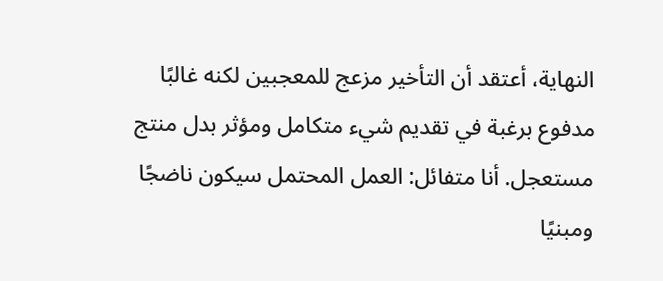النهاية، أعتقد أن التأخير مزعج للمعجبين لكنه غالبًا مدفوع برغبة في تقديم شيء متكامل ومؤثر بدل منتج مستعجل. أنا متفائل: العمل المحتمل سيكون ناضجًا ومبنيًا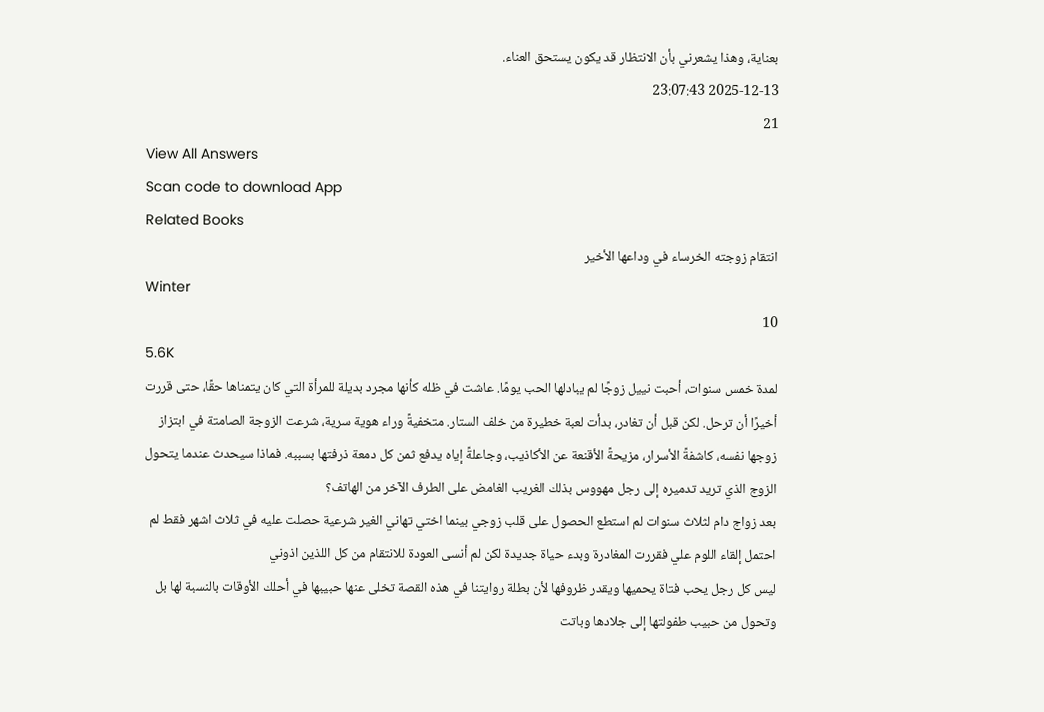بعناية، وهذا يشعرني بأن الانتظار قد يكون يستحق العناء.
2025-12-13 23:07:43
21
View All Answers
Scan code to download App
Related Books
انتقام زوجته الخرساء في وداعها الأخير
Winter
10
5.6K
لمدة خمس سنوات، أحبت نييل زوجًا لم يبادلها الحب يومًا. عاشت في ظله كأنها مجرد بديلة للمرأة التي كان يتمناها حقًا، حتى قررت أخيرًا أن ترحل. لكن قبل أن تغادر، بدأت لعبة خطيرة من خلف الستار. متخفيةً وراء هوية سرية، شرعت الزوجة الصامتة في ابتزاز زوجها نفسه، كاشفةً الأسرار، مزيحةً الأقنعة عن الأكاذيب، وجاعلةً إياه يدفع ثمن كل دمعة ذرفتها بسببه. فماذا سيحدث عندما يتحول الزوج الذي تريد تدميره إلى رجل مهووس بذلك الغريب الغامض على الطرف الآخر من الهاتف؟
بعد زواج دام لثلاث سنوات لم استطع الحصول على قلب زوجي بينما اختي تهاني الغير شرعية حصلت عليه في ثلاث اشهر فقط لم احتمل إلقاء اللوم علي فقررت المغادرة وبدء حياة جديدة لكن لم أنسى العودة للانتقام من كل اللذين اذوني
ليس كل رجل يحب فتاة يحميها ويقدر ظروفها لأن بطلة روايتنا في هذه القصة تخلى عنها حبيبها في أحلك الأوقات بالنسبة لها بل وتحول من حبيب طفولتها إلى جلادها وباتت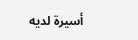أسيرة لديه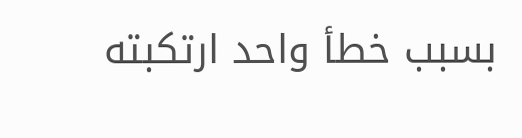بسبب خطأ واحد ارتكبته